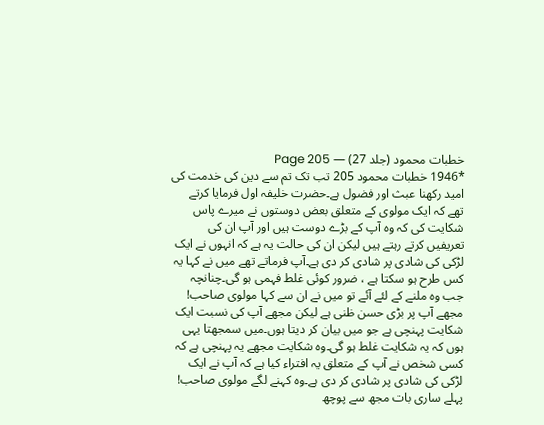خطبات محمود (جلد 27) — Page 205
*1946 خطبات محمود 205 تب تک تم سے دین کی خدمت کی امید رکھنا عبث اور فضول ہے۔حضرت خلیفہ اول فرمایا کرتے تھے کہ ایک مولوی کے متعلق بعض دوستوں نے میرے پاس شکایت کی کہ وہ آپ کے بڑے دوست ہیں اور آپ ان کی تعریفیں کرتے رہتے ہیں لیکن ان کی حالت یہ ہے کہ انہوں نے ایک لڑکی کی شادی پر شادی کر دی ہے۔آپ فرماتے تھے میں نے کہا یہ کس طرح ہو سکتا ہے ، ضرور کوئی غلط فہمی ہو گی۔چنانچہ جب وہ ملنے کے لئے آئے تو میں نے ان سے کہا مولوی صاحب! مجھے آپ پر بڑی حسن ظنی ہے لیکن مجھے آپ کی نسبت ایک شکایت پہنچی ہے جو میں بیان کر دیتا ہوں۔میں سمجھتا یہی ہوں کہ یہ شکایت غلط ہو گی۔وہ شکایت مجھے یہ پہنچی ہے کہ کسی شخص نے آپ کے متعلق یہ افتراء کیا ہے کہ آپ نے ایک لڑکی کی شادی پر شادی کر دی ہے۔وہ کہنے لگے مولوی صاحب! پہلے ساری بات مجھ سے پوچھ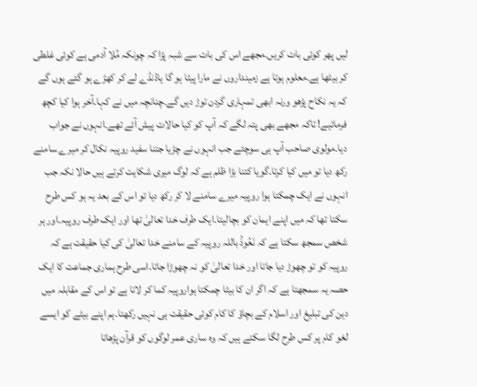لیں پھر کوئی بات کریں۔مجھے اس کی بات سے شبہ پڑا کہ چونکہ مُلا آدمی ہے کوئی غلطی کر بیٹھا ہے۔معلوم ہوتا ہے زمینداروں نے مارا پیٹا ہو گا یاڈنڈے لے کر کھڑے ہو گئے ہوں گے کہ یہ نکاح پڑھو ورنہ ابھی تمہاری گردن توڑ دیں گے۔چنانچہ میں نے کہا۔آخر ہوا کیا کچھ فرمائیے! تاکہ مجھے بھی پتہ لگے کہ آپ کو کیا حالات پیش آئے تھے۔انہوں نے جواب دیا۔مولوی صاحب آپ ہی سوچئے جب انہوں نے چڑیا جتنا سفید روپیہ نکال کر میرے سامنے رکھ دیا تو میں کیا کرتا۔گویا کتنا بڑا ظلم ہے کہ لوگ میری شکایت کرتے ہیں حالا نکہ جب انہوں نے ایک چمکتا ہوا روپیہ میرے سامنے لا کر رکھ دیا تو اس کے بعد یہ ہو کس طرح سکتا تھا کہ میں اپنے ایمان کو بچالیتا۔ایک طرف خدا تعالیٰ تھا اور ایک طرف روپیہ۔اور ہر شخص سمجھ سکتا ہے کہ نَعُوذُ باللہ روپیہ کے سامنے خدا تعالیٰ کی کیا حقیقت ہے کہ روپیہ کو تو چھوڑ دیا جاتا اور خدا تعالیٰ کو نہ چھوڑا جاتا۔اسی طرح ہماری جماعت کا ایک حصہ یہ سمجھتا ہے کہ اگر ان کا بیٹا چمکتا ہواروپیہ کما کر لاتا ہے تو اس کے مقابلہ میں دین کی تبلیغ اور اسلام کے بچاؤ کا کام کوئی حقیقت ہی نہیں رکھتا۔ہم اپنے بیٹے کو ایسے لغو کام پر کس طرح لگا سکتے ہیں کہ وہ ساری عمر لوگوں کو قرآن پڑھاتا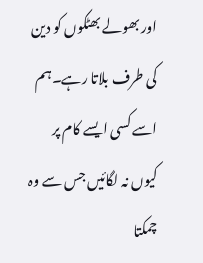اور بھولے بھٹکوں کو دین کی طرف بلاتا رہے۔ہم اسے کسی ایسے کام پر کیوں نہ لگائیں جس سے وہ چمکتا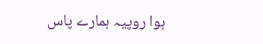ہوا روپیہ ہمارے پاس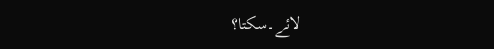لائے۔سکتا؟